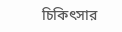চিকিৎসার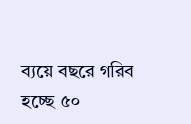ব্যয়ে বছরে গরিব হচ্ছে ৫০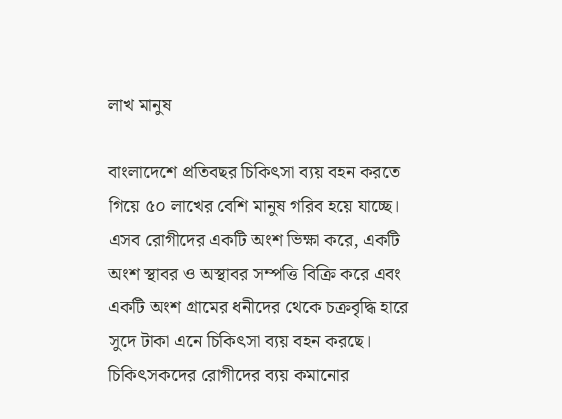লাখ মানুষ

বাংলাদেশে প্রতিবছর চিকিৎসা ব্যয় বহন করতে গিয়ে ৫০ লাখের বেশি মানুষ গরিব হয়ে যাচ্ছে। এসব রোগীদের একটি অংশ ভিক্ষা করে, একটি অংশ স্থাবর ও অস্থাবর সম্পত্তি বিক্রি করে এবং একটি অংশ গ্রামের ধনীদের থেকে চক্রবৃদ্ধি হারে সুদে টাকা এনে চিকিৎসা ব্যয় বহন করছে। চিকিৎসকদের রোগীদের ব্যয় কমানোর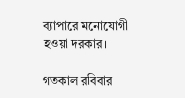ব্যাপারে মনোযোগী হওয়া দরকার।

গতকাল রবিবার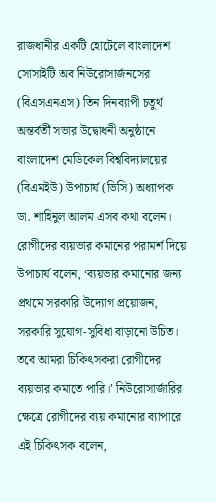রাজধানীর একটি হোটেলে বাংলাদেশ সোসাইটি অব নিউরোসার্জনসের (বিএসএনএস) তিন দিনব্যাপী চতুর্থ অন্তর্বর্তী সভার উদ্বোধনী অনুষ্ঠানে বাংলাদেশ মেডিকেল বিশ্ববিদ্যালয়ের (বিএমইউ) উপাচার্য (ভিসি) অধ্যাপক ডা. শাহিনুল আলম এসব কথা বলেন। রোগীদের ব্যয়ভার কমানের পরামর্শ দিয়ে উপাচার্য বলেন, ‘ব্যয়ভার কমানোর জন্য প্রথমে সরকারি উদ্যোগ প্রয়োজন, সরকারি সুযোগ-সুবিধা বাড়ানো উচিত। তবে আমরা চিকিৎসকরা রোগীদের ব্যয়ভার কমাতে পারি।’ নিউরোসার্জারির ক্ষেত্রে রোগীদের ব্যয় কমানোর ব্যাপারে এই চিকিৎসক বলেন,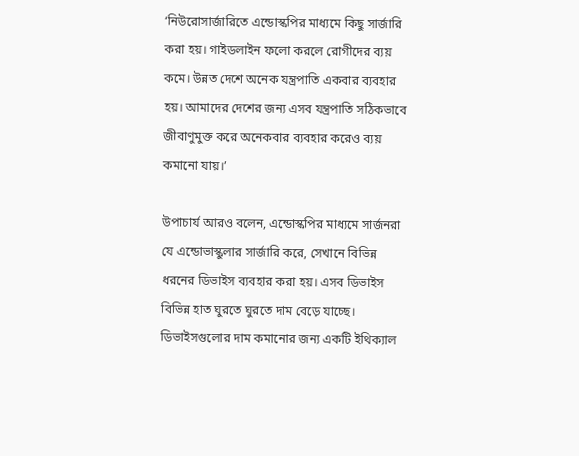‘নিউরোসার্জারিতে এন্ডোস্কপির মাধ্যমে কিছু সার্জারি করা হয়। গাইডলাইন ফলো করলে রোগীদের ব্যয় কমে। উন্নত দেশে অনেক যন্ত্রপাতি একবার ব্যবহার হয়। আমাদের দেশের জন্য এসব যন্ত্রপাতি সঠিকভাবে জীবাণুমুক্ত করে অনেকবার ব্যবহার করেও ব্যয় কমানো যায়।’

উপাচার্য আরও বলেন, এন্ডোস্কপির মাধ্যমে সার্জনরা যে এন্ডোভাস্কুলার সার্জারি করে, সেখানে বিভিন্ন ধরনের ডিভাইস ব্যবহার করা হয়। এসব ডিভাইস বিভিন্ন হাত ঘুরতে ঘুরতে দাম বেড়ে যাচ্ছে। ডিভাইসগুলোর দাম কমানোর জন্য একটি ইথিক্যাল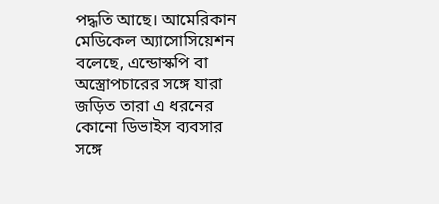পদ্ধতি আছে। আমেরিকান মেডিকেল অ্যাসোসিয়েশন বলেছে, এন্ডোস্কপি বা অস্ত্রোপচারের সঙ্গে যারা জড়িত তারা এ ধরনের কোনো ডিভাইস ব্যবসার সঙ্গে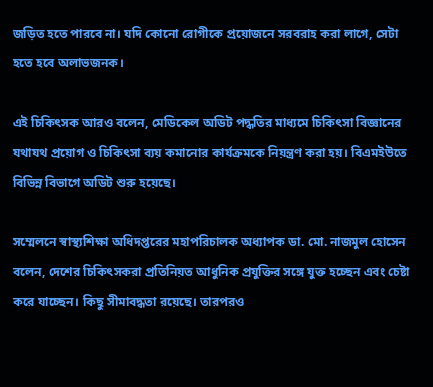জড়িত হতে পারবে না। যদি কোনো রোগীকে প্রয়োজনে সরবরাহ করা লাগে, সেটা হতে হবে অলাভজনক।

এই চিকিৎসক আরও বলেন, মেডিকেল অডিট পদ্ধতির মাধ্যমে চিকিৎসা বিজ্ঞানের যথাযথ প্রয়োগ ও চিকিৎসা ব্যয় কমানোর কার্যক্রমকে নিয়ন্ত্রণ করা হয়। বিএমইউতে বিভিন্ন বিভাগে অডিট শুরু হয়েছে।

সম্মেলনে স্বাস্থ্যশিক্ষা অধিদপ্তরের মহাপরিচালক অধ্যাপক ডা. মো. নাজমুল হোসেন বলেন, দেশের চিকিৎসকরা প্রতিনিয়ত আধুনিক প্রযুক্তির সঙ্গে যুক্ত হচ্ছেন এবং চেষ্টা করে যাচ্ছেন। কিছু সীমাবদ্ধতা রয়েছে। তারপরও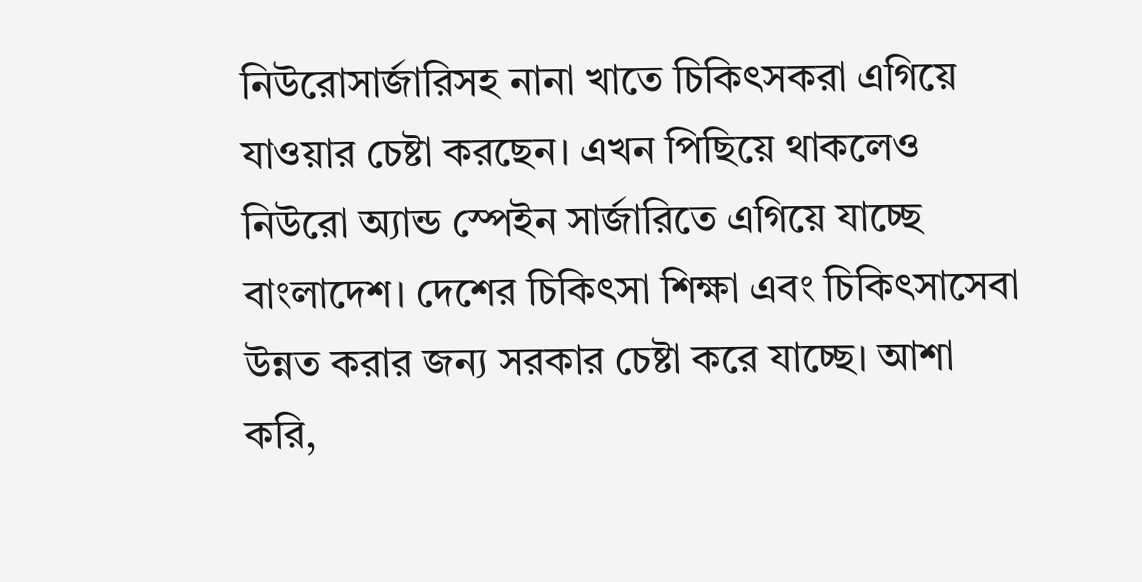নিউরোসার্জারিসহ নানা খাতে চিকিৎসকরা এগিয়ে যাওয়ার চেষ্টা করছেন। এখন পিছিয়ে থাকলেও নিউরো অ্যান্ড স্পেইন সার্জারিতে এগিয়ে যাচ্ছে বাংলাদেশ। দেশের চিকিৎসা শিক্ষা এবং চিকিৎসাসেবা উন্নত করার জন্য সরকার চেষ্টা করে যাচ্ছে। আশা করি,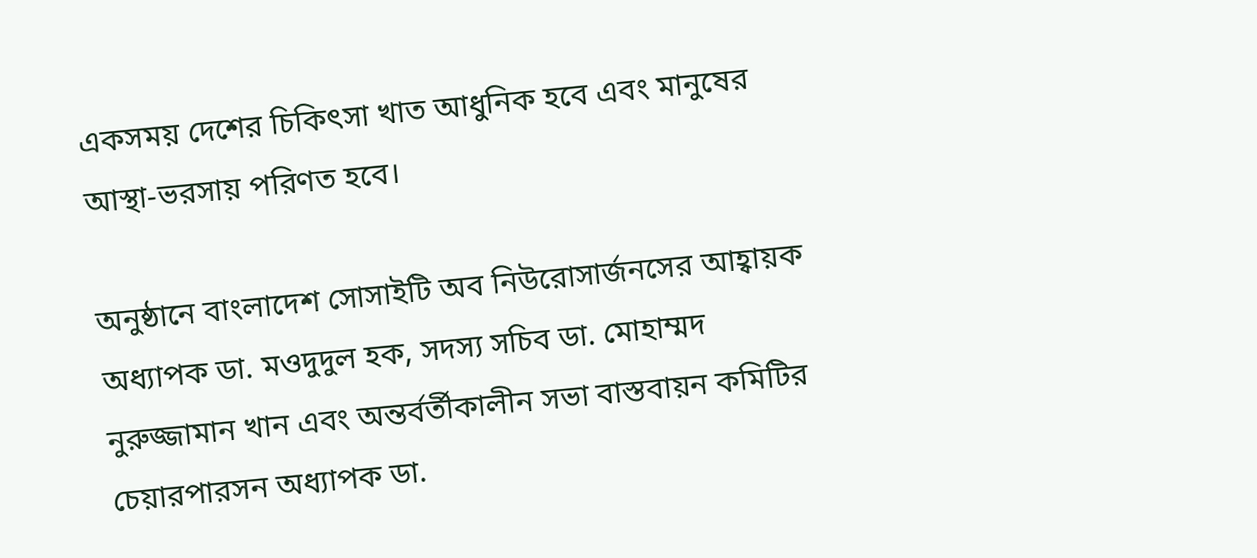একসময় দেশের চিকিৎসা খাত আধুনিক হবে এবং মানুষের আস্থা-ভরসায় পরিণত হবে।

অনুষ্ঠানে বাংলাদেশ সোসাইটি অব নিউরোসার্জনসের আহ্বায়ক অধ্যাপক ডা. মওদুদুল হক, সদস্য সচিব ডা. মোহাম্মদ নুরুজ্জামান খান এবং অন্তর্বর্তীকালীন সভা বাস্তবায়ন কমিটির চেয়ারপারসন অধ্যাপক ডা.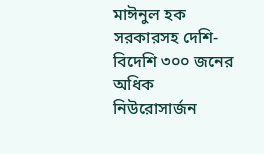মাঈনুল হক সরকারসহ দেশি-বিদেশি ৩০০ জনের অধিক নিউরোসার্জন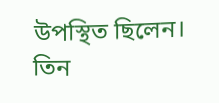উপস্থিত ছিলেন। তিন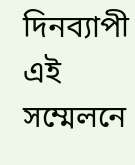দিনব্যাপী এই সম্মেলনে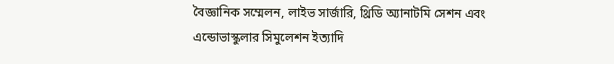বৈজ্ঞানিক সম্মেলন, লাইভ সার্জারি, থ্রিডি অ্যানাটমি সেশন এবং এন্ডোভাস্কুলার সিমুলেশন ইত্যাদি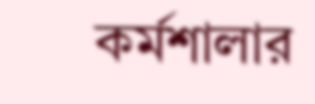কর্মশালার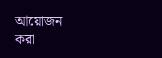আয়োজন করা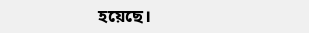হয়েছে।